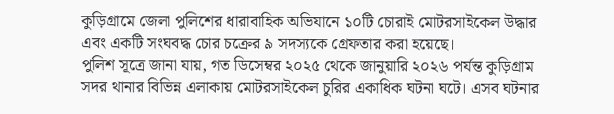কুড়িগ্রামে জেলা পুলিশের ধারাবাহিক অভিযানে ১০টি চোরাই মোটরসাইকেল উদ্ধার এবং একটি সংঘবদ্ধ চোর চক্রের ৯ সদস্যকে গ্রেফতার করা হয়েছে।
পুলিশ সূত্রে জানা যায়, গত ডিসেম্বর ২০২৫ থেকে জানুয়ারি ২০২৬ পর্যন্ত কুড়িগ্রাম সদর থানার বিভিন্ন এলাকায় মোটরসাইকেল চুরির একাধিক ঘটনা ঘটে। এসব ঘটনার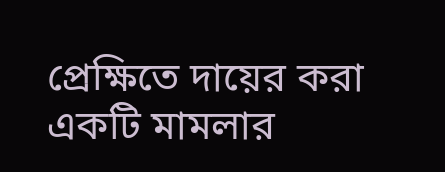প্রেক্ষিতে দায়ের করা একটি মামলার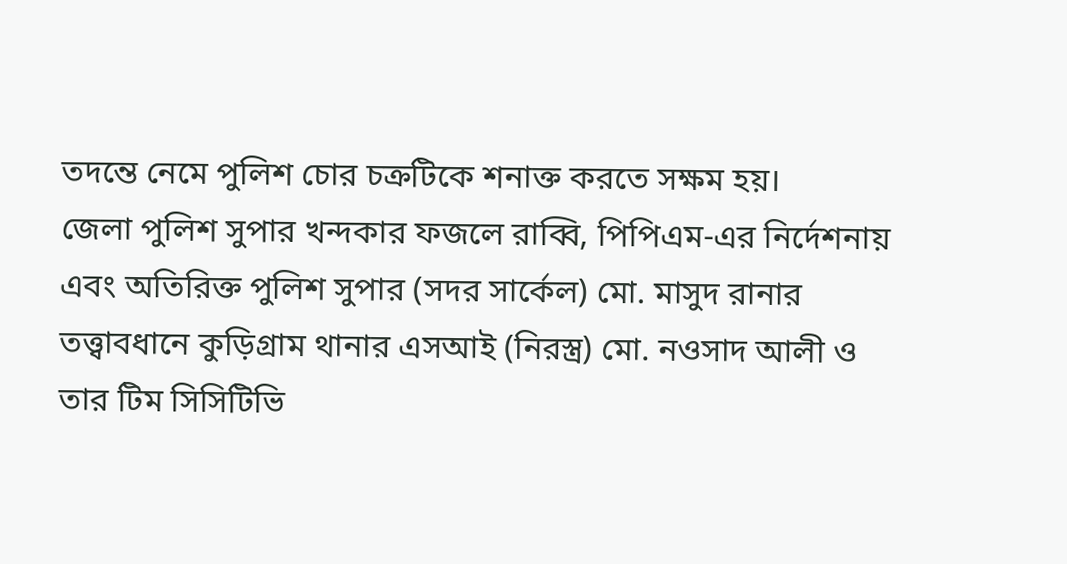তদন্তে নেমে পুলিশ চোর চক্রটিকে শনাক্ত করতে সক্ষম হয়।
জেলা পুলিশ সুপার খন্দকার ফজলে রাব্বি, পিপিএম-এর নির্দেশনায় এবং অতিরিক্ত পুলিশ সুপার (সদর সার্কেল) মো. মাসুদ রানার তত্ত্বাবধানে কুড়িগ্রাম থানার এসআই (নিরস্ত্র) মো. নওসাদ আলী ও তার টিম সিসিটিভি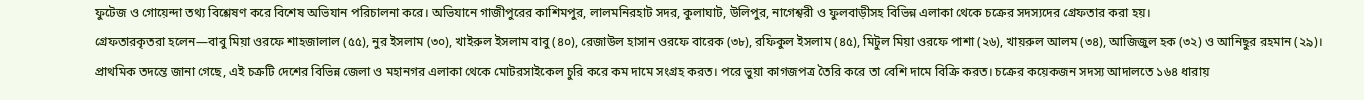ফুটেজ ও গোয়েন্দা তথ্য বিশ্লেষণ করে বিশেষ অভিযান পরিচালনা করে। অভিযানে গাজীপুরের কাশিমপুর, লালমনিরহাট সদর, কুলাঘাট, উলিপুর, নাগেশ্বরী ও ফুলবাড়ীসহ বিভিন্ন এলাকা থেকে চক্রের সদস্যদের গ্রেফতার করা হয়।
গ্রেফতারকৃতরা হলেন—বাবু মিয়া ওরফে শাহজালাল (৫৫), নুর ইসলাম (৩০), খাইরুল ইসলাম বাবু (৪০), রেজাউল হাসান ওরফে বারেক (৩৮), রফিকুল ইসলাম (৪৫), মিটুল মিয়া ওরফে পাশা (২৬), খায়রুল আলম (৩৪), আজিজুল হক (৩২) ও আনিছুর রহমান (২৯)।
প্রাথমিক তদন্তে জানা গেছে, এই চক্রটি দেশের বিভিন্ন জেলা ও মহানগর এলাকা থেকে মোটরসাইকেল চুরি করে কম দামে সংগ্রহ করত। পরে ভুয়া কাগজপত্র তৈরি করে তা বেশি দামে বিক্রি করত। চক্রের কয়েকজন সদস্য আদালতে ১৬৪ ধারায়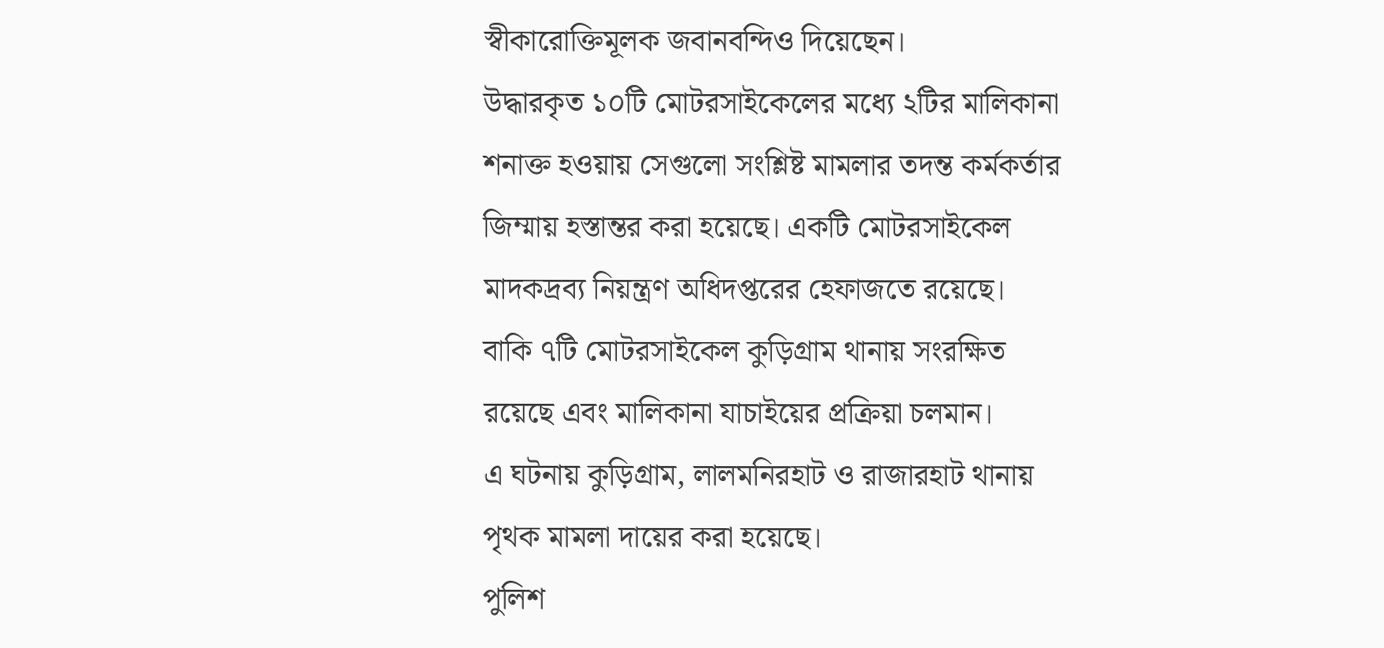স্বীকারোক্তিমূলক জবানবন্দিও দিয়েছেন।
উদ্ধারকৃত ১০টি মোটরসাইকেলের মধ্যে ২টির মালিকানা শনাক্ত হওয়ায় সেগুলো সংশ্লিষ্ট মামলার তদন্ত কর্মকর্তার জিম্মায় হস্তান্তর করা হয়েছে। একটি মোটরসাইকেল মাদকদ্রব্য নিয়ন্ত্রণ অধিদপ্তরের হেফাজতে রয়েছে। বাকি ৭টি মোটরসাইকেল কুড়িগ্রাম থানায় সংরক্ষিত রয়েছে এবং মালিকানা যাচাইয়ের প্রক্রিয়া চলমান।
এ ঘটনায় কুড়িগ্রাম, লালমনিরহাট ও রাজারহাট থানায় পৃথক মামলা দায়ের করা হয়েছে।
পুলিশ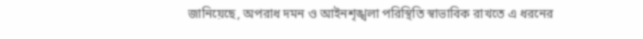জানিয়েছে, অপরাধ দমন ও আইনশৃঙ্খলা পরিস্থিতি স্বাভাবিক রাখতে এ ধরনের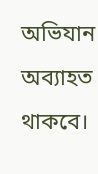অভিযান অব্যাহত থাকবে।